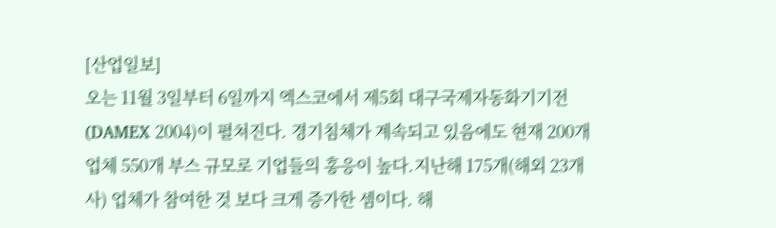[산업일보]
오는 11월 3일부터 6일까지 엑스코에서 제5회 대구국제자동화기기전(DAMEX 2004)이 펼쳐진다. 경기침체가 계속되고 있음에도 현재 200개 업체 550개 부스 규모로 기업들의 홍응이 높다.지난해 175개(해외 23개사) 업체가 참여한 것 보다 크게 증가한 셈이다. 해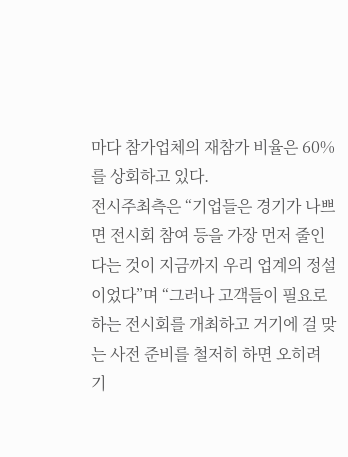마다 참가업체의 재참가 비율은 60%를 상회하고 있다.
전시주최측은 “기업들은 경기가 나쁘면 전시회 참여 등을 가장 먼저 줄인다는 것이 지금까지 우리 업계의 정설이었다”며 “그러나 고객들이 필요로 하는 전시회를 개최하고 거기에 걸 맞는 사전 준비를 철저히 하면 오히려 기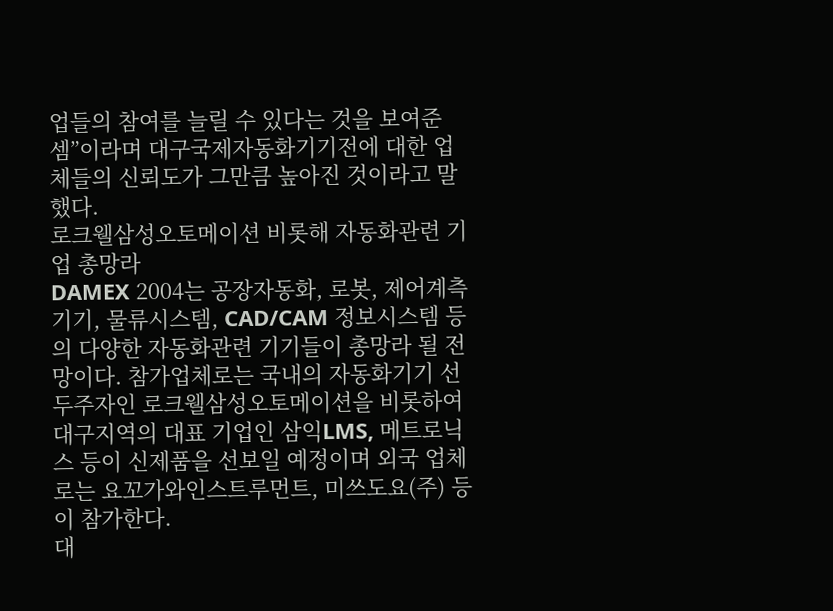업들의 참여를 늘릴 수 있다는 것을 보여준 셈”이라며 대구국제자동화기기전에 대한 업체들의 신뢰도가 그만큼 높아진 것이라고 말했다.
로크웰삼성오토메이션 비롯해 자동화관련 기업 총망라
DAMEX 2004는 공장자동화, 로봇, 제어계측기기, 물류시스템, CAD/CAM 정보시스템 등의 다양한 자동화관련 기기들이 총망라 될 전망이다. 참가업체로는 국내의 자동화기기 선두주자인 로크웰삼성오토메이션을 비롯하여 대구지역의 대표 기업인 삼익LMS, 메트로닉스 등이 신제품을 선보일 예정이며 외국 업체로는 요꼬가와인스트루먼트, 미쓰도요(주) 등이 참가한다.
대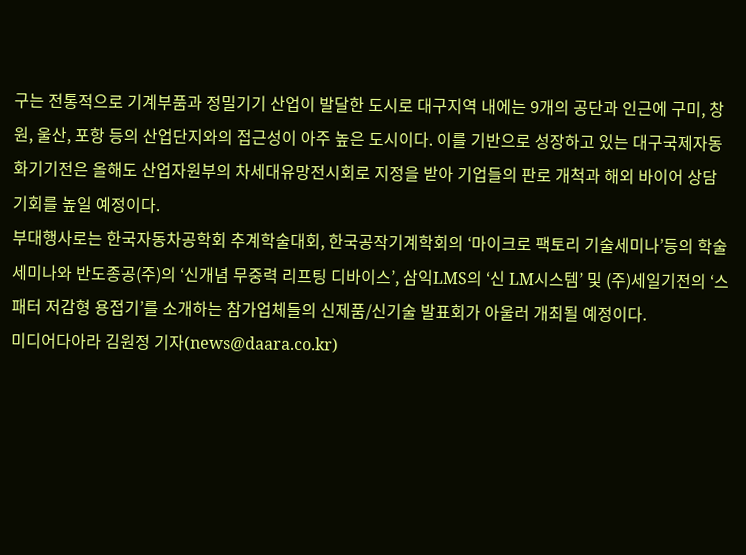구는 전통적으로 기계부품과 정밀기기 산업이 발달한 도시로 대구지역 내에는 9개의 공단과 인근에 구미, 창원, 울산, 포항 등의 산업단지와의 접근성이 아주 높은 도시이다. 이를 기반으로 성장하고 있는 대구국제자동화기기전은 올해도 산업자원부의 차세대유망전시회로 지정을 받아 기업들의 판로 개척과 해외 바이어 상담 기회를 높일 예정이다.
부대행사로는 한국자동차공학회 추계학술대회, 한국공작기계학회의 ‘마이크로 팩토리 기술세미나’등의 학술세미나와 반도종공(주)의 ‘신개념 무중력 리프팅 디바이스’, 삼익LMS의 ‘신 LM시스템’ 및 (주)세일기전의 ‘스패터 저감형 용접기’를 소개하는 참가업체들의 신제품/신기술 발표회가 아울러 개최될 예정이다.
미디어다아라 김원정 기자(news@daara.co.kr)